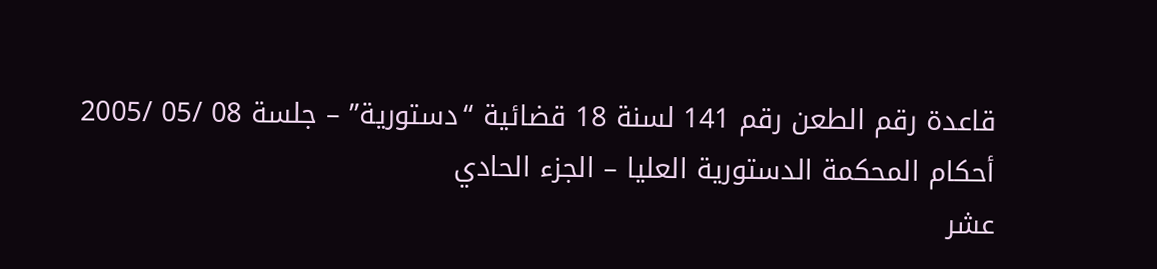قاعدة رقم الطعن رقم 141 لسنة 18 قضائية “دستورية” – جلسة 08 /05 /2005
أحكام المحكمة الدستورية العليا – الجزء الحادي
عشر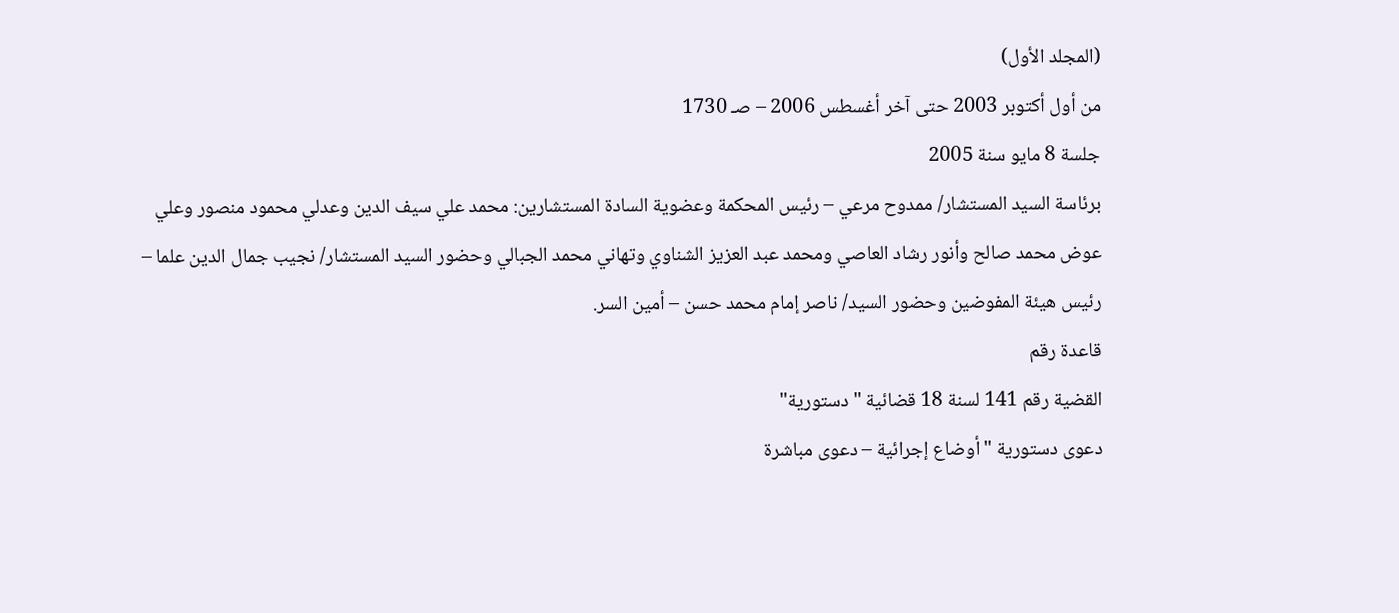(المجلد الأول)
من أول أكتوبر 2003 حتى آخر أغسطس 2006 – صـ 1730
جلسة 8 مايو سنة 2005
برئاسة السيد المستشار/ ممدوح مرعي – رئيس المحكمة وعضوية السادة المستشارين: محمد علي سيف الدين وعدلي محمود منصور وعلي عوض محمد صالح وأنور رشاد العاصي ومحمد عبد العزيز الشناوي وتهاني محمد الجبالي وحضور السيد المستشار/ نجيب جمال الدين علما – رئيس هيئة المفوضين وحضور السيد/ ناصر إمام محمد حسن – أمين السر.
قاعدة رقم
القضية رقم 141 لسنة 18 قضائية "دستورية"
دعوى دستورية "أوضاع إجرائية – دعوى مباشرة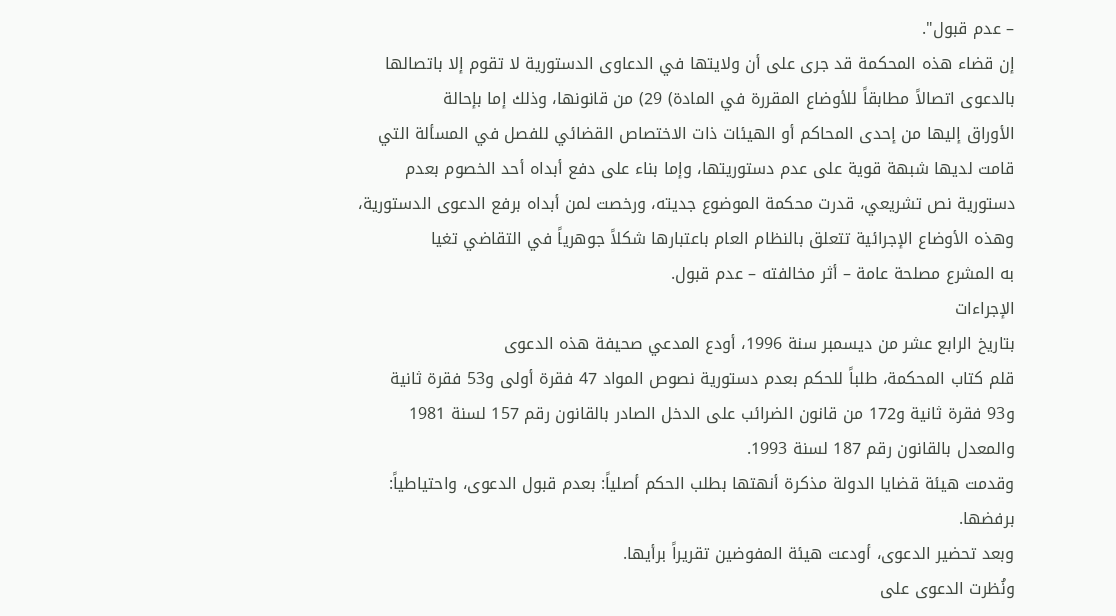– عدم قبول".
إن قضاء هذه المحكمة قد جرى على أن ولايتها في الدعاوى الدستورية لا تقوم إلا باتصالها
بالدعوى اتصالاً مطابقاً للأوضاع المقررة في المادة) 29) من قانونها، وذلك إما بإحالة
الأوراق إليها من إحدى المحاكم أو الهيئات ذات الاختصاص القضائي للفصل في المسألة التي
قامت لديها شبهة قوية على عدم دستوريتها، وإما بناء على دفع أبداه أحد الخصوم بعدم
دستورية نص تشريعي، قدرت محكمة الموضوع جديته، ورخصت لمن أبداه برفع الدعوى الدستورية،
وهذه الأوضاع الإجرائية تتعلق بالنظام العام باعتبارها شكلاً جوهرياً في التقاضي تغيا
به المشرع مصلحة عامة – أثر مخالفته – عدم قبول.
الإجراءات
بتاريخ الرابع عشر من ديسمبر سنة 1996، أودع المدعي صحيفة هذه الدعوى
قلم كتاب المحكمة، طلباً للحكم بعدم دستورية نصوص المواد 47 فقرة أولى و53 فقرة ثانية
و93 فقرة ثانية و172 من قانون الضرائب على الدخل الصادر بالقانون رقم 157 لسنة 1981
والمعدل بالقانون رقم 187 لسنة 1993.
وقدمت هيئة قضايا الدولة مذكرة أنهتها بطلب الحكم أصلياً: بعدم قبول الدعوى، واحتياطياً:
برفضها.
وبعد تحضير الدعوى، أودعت هيئة المفوضين تقريراً برأيها.
ونُظرت الدعوى على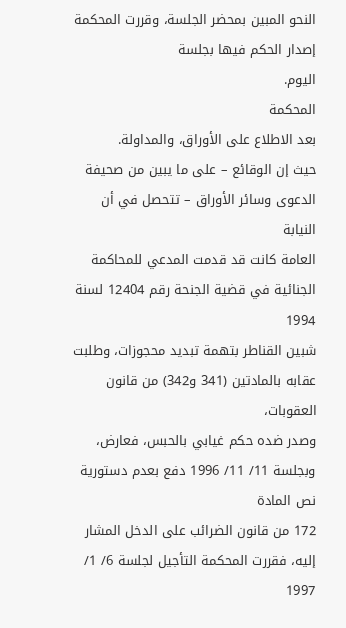النحو المبين بمحضر الجلسة، وقررت المحكمة إصدار الحكم فيها بجلسة
اليوم.
المحكمة
بعد الاطلاع على الأوراق، والمداولة.
حيث إن الوقائع – على ما يبين من صحيفة الدعوى وسائر الأوراق – تتحصل في أن النيابة
العامة كانت قد قدمت المدعي للمحاكمة الجنائية في قضية الجنحة رقم 12404 لسنة 1994
شبين القناطر بتهمة تبديد محجوزات، وطلبت عقابه بالمادتين (341 و342) من قانون العقوبات،
وصدر ضده حكم غيابي بالحبس، فعارض، وبجلسة 11/ 11/ 1996 دفع بعدم دستورية نص المادة
172 من قانون الضرائب على الدخل المشار إليه، فقررت المحكمة التأجيل لجلسة 6/ 1/ 1997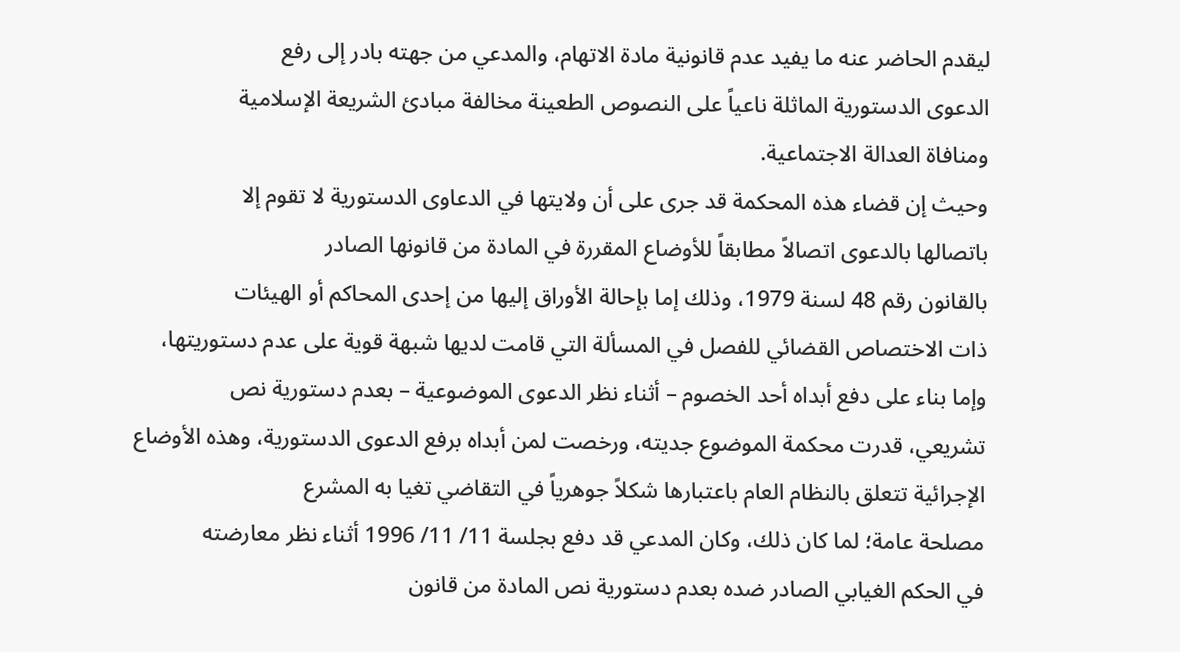ليقدم الحاضر عنه ما يفيد عدم قانونية مادة الاتهام، والمدعي من جهته بادر إلى رفع
الدعوى الدستورية الماثلة ناعياً على النصوص الطعينة مخالفة مبادئ الشريعة الإسلامية
ومنافاة العدالة الاجتماعية.
وحيث إن قضاء هذه المحكمة قد جرى على أن ولايتها في الدعاوى الدستورية لا تقوم إلا
باتصالها بالدعوى اتصالاً مطابقاً للأوضاع المقررة في المادة من قانونها الصادر
بالقانون رقم 48 لسنة 1979، وذلك إما بإحالة الأوراق إليها من إحدى المحاكم أو الهيئات
ذات الاختصاص القضائي للفصل في المسألة التي قامت لديها شبهة قوية على عدم دستوريتها،
وإما بناء على دفع أبداه أحد الخصوم – أثناء نظر الدعوى الموضوعية – بعدم دستورية نص
تشريعي، قدرت محكمة الموضوع جديته، ورخصت لمن أبداه برفع الدعوى الدستورية، وهذه الأوضاع
الإجرائية تتعلق بالنظام العام باعتبارها شكلاً جوهرياً في التقاضي تغيا به المشرع
مصلحة عامة؛ لما كان ذلك، وكان المدعي قد دفع بجلسة 11/ 11/ 1996 أثناء نظر معارضته
في الحكم الغيابي الصادر ضده بعدم دستورية نص المادة من قانون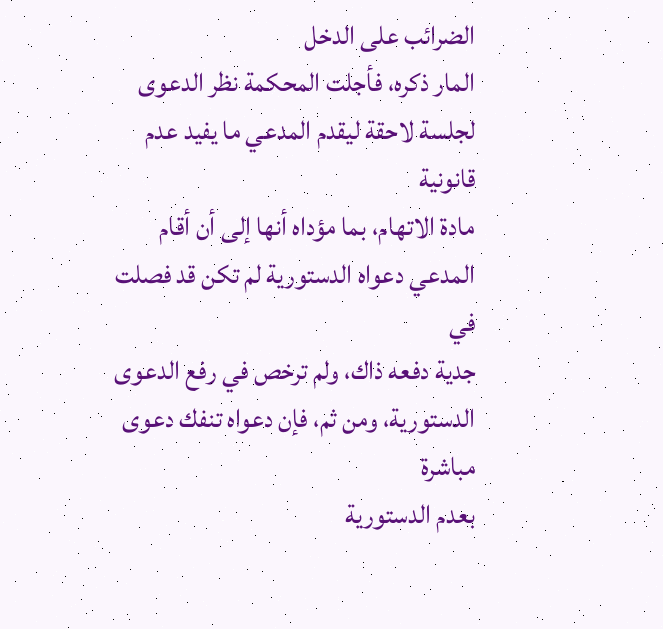الضرائب على الدخل
المار ذكره، فأجلت المحكمة نظر الدعوى لجلسة لاحقة ليقدم المدعي ما يفيد عدم قانونية
مادة الاتهام، بما مؤداه أنها إلى أن أقام المدعي دعواه الدستورية لم تكن قد فصلت في
جدية دفعه ذاك، ولم ترخص في رفع الدعوى الدستورية، ومن ثم، فإن دعواه تنفك دعوى مباشرة
بعدم الدستورية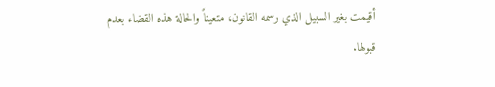أقيمت بغير السبيل الذي رسمه القانون، متعيناً والحالة هذه القضاء بعدم
قبولها.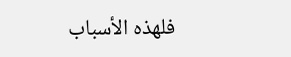فلهذه الأسباب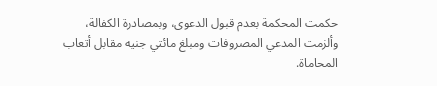حكمت المحكمة بعدم قبول الدعوى، وبمصادرة الكفالة، وألزمت المدعي المصروفات ومبلغ مائتي جنيه مقابل أتعاب المحاماة.